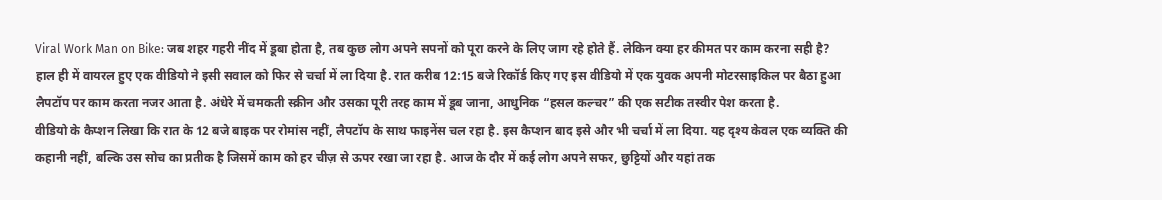Viral Work Man on Bike: जब शहर गहरी नींद में डूबा होता है, तब कुछ लोग अपने सपनों को पूरा करने के लिए जाग रहे होते हैं. लेकिन क्या हर कीमत पर काम करना सही है? हाल ही में वायरल हुए एक वीडियो ने इसी सवाल को फिर से चर्चा में ला दिया है. रात करीब 12:15 बजे रिकॉर्ड किए गए इस वीडियो में एक युवक अपनी मोटरसाइकिल पर बैठा हुआ लैपटॉप पर काम करता नजर आता है. अंधेरे में चमकती स्क्रीन और उसका पूरी तरह काम में डूब जाना, आधुनिक “हसल कल्चर” की एक सटीक तस्वीर पेश करता है.
वीडियो के कैप्शन लिखा कि रात के 12 बजे बाइक पर रोमांस नहीं, लैपटॉप के साथ फाइनेंस चल रहा है. इस कैप्शन बाद इसे और भी चर्चा में ला दिया. यह दृश्य केवल एक व्यक्ति की कहानी नहीं, बल्कि उस सोच का प्रतीक है जिसमें काम को हर चीज़ से ऊपर रखा जा रहा है. आज के दौर में कई लोग अपने सफर, छुट्टियों और यहां तक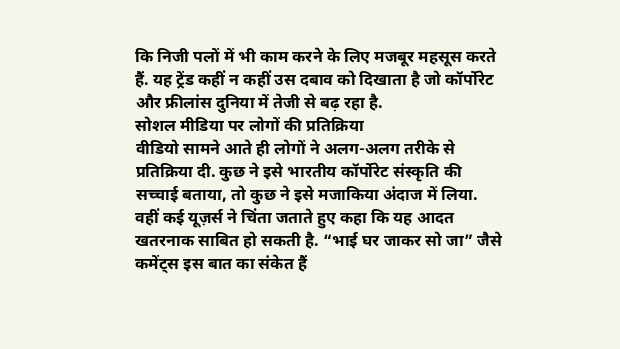कि निजी पलों में भी काम करने के लिए मजबूर महसूस करते हैं. यह ट्रेंड कहीं न कहीं उस दबाव को दिखाता है जो कॉर्पोरेट और फ्रीलांस दुनिया में तेजी से बढ़ रहा है.
सोशल मीडिया पर लोगों की प्रतिक्रिया
वीडियो सामने आते ही लोगों ने अलग-अलग तरीके से प्रतिक्रिया दी. कुछ ने इसे भारतीय कॉर्पोरेट संस्कृति की सच्चाई बताया, तो कुछ ने इसे मजाकिया अंदाज में लिया. वहीं कई यूज़र्स ने चिंता जताते हुए कहा कि यह आदत खतरनाक साबित हो सकती है. “भाई घर जाकर सो जा” जैसे कमेंट्स इस बात का संकेत हैं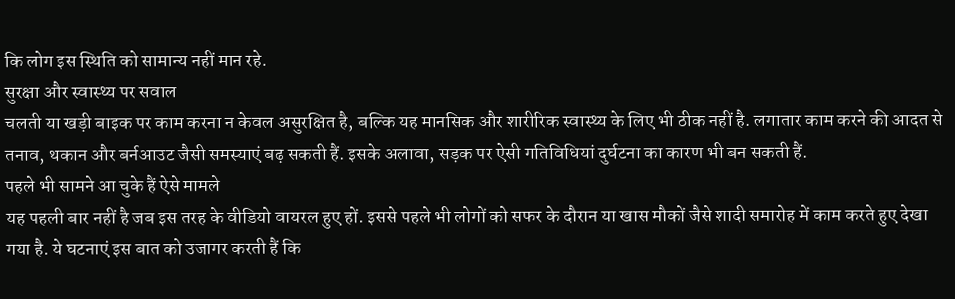कि लोग इस स्थिति को सामान्य नहीं मान रहे.
सुरक्षा और स्वास्थ्य पर सवाल
चलती या खड़ी बाइक पर काम करना न केवल असुरक्षित है, बल्कि यह मानसिक और शारीरिक स्वास्थ्य के लिए भी ठीक नहीं है. लगातार काम करने की आदत से तनाव, थकान और बर्नआउट जैसी समस्याएं बढ़ सकती हैं. इसके अलावा, सड़क पर ऐसी गतिविधियां दुर्घटना का कारण भी बन सकती हैं.
पहले भी सामने आ चुके हैं ऐसे मामले
यह पहली बार नहीं है जब इस तरह के वीडियो वायरल हुए हों. इससे पहले भी लोगों को सफर के दौरान या खास मौकों जैसे शादी समारोह में काम करते हुए देखा गया है. ये घटनाएं इस बात को उजागर करती हैं कि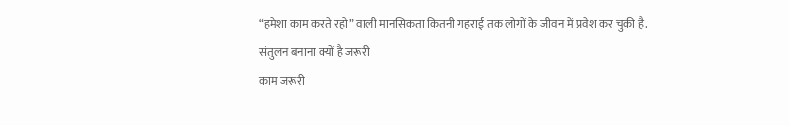“हमेशा काम करते रहो” वाली मानसिकता कितनी गहराई तक लोगों के जीवन में प्रवेश कर चुकी है.
संतुलन बनाना क्यों है जरूरी
काम जरूरी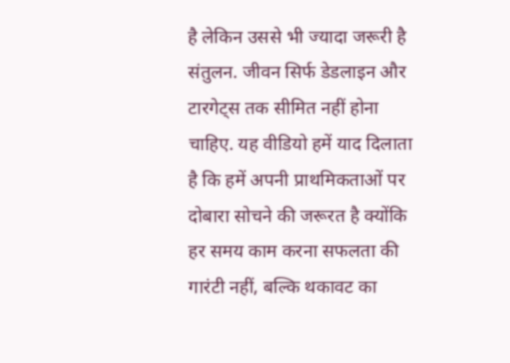है लेकिन उससे भी ज्यादा जरूरी है संतुलन. जीवन सिर्फ डेडलाइन और टारगेट्स तक सीमित नहीं होना चाहिए. यह वीडियो हमें याद दिलाता है कि हमें अपनी प्राथमिकताओं पर दोबारा सोचने की जरूरत है क्योंकि हर समय काम करना सफलता की गारंटी नहीं, बल्कि थकावट का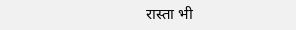रास्ता भी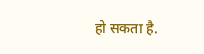हो सकता है.